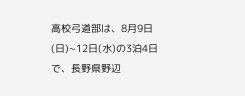高校弓道部は、8月9日(日)~12日(水)の3泊4日で、長野県野辺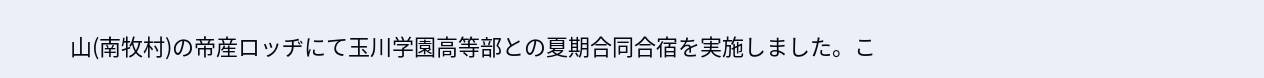山(南牧村)の帝産ロッヂにて玉川学園高等部との夏期合同合宿を実施しました。こ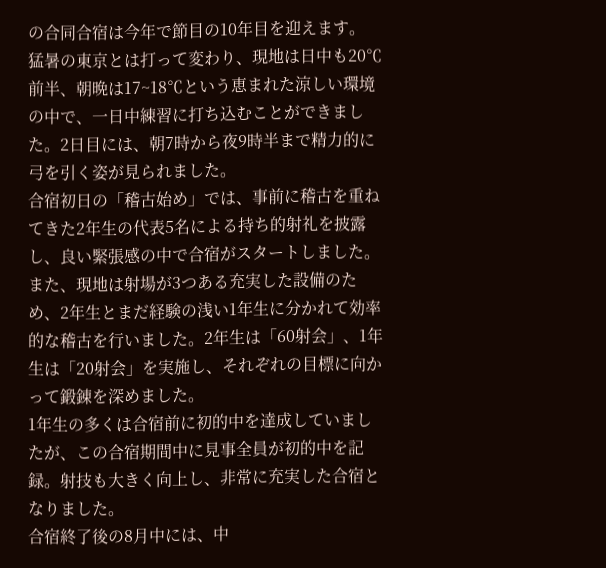の合同合宿は今年で節目の10年目を迎えます。
猛暑の東京とは打って変わり、現地は日中も20℃前半、朝晩は17~18℃という恵まれた涼しい環境の中で、一日中練習に打ち込むことができました。2日目には、朝7時から夜9時半まで精力的に弓を引く姿が見られました。
合宿初日の「稽古始め」では、事前に稽古を重ねてきた2年生の代表5名による持ち的射礼を披露し、良い緊張感の中で合宿がスタートしました。
また、現地は射場が3つある充実した設備のため、2年生とまだ経験の浅い1年生に分かれて効率的な稽古を行いました。2年生は「60射会」、1年生は「20射会」を実施し、それぞれの目標に向かって鍛錬を深めました。
1年生の多くは合宿前に初的中を達成していましたが、この合宿期間中に見事全員が初的中を記録。射技も大きく向上し、非常に充実した合宿となりました。
合宿終了後の8月中には、中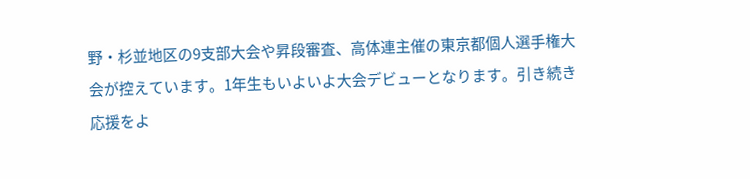野・杉並地区の9支部大会や昇段審査、高体連主催の東京都個人選手権大会が控えています。1年生もいよいよ大会デビューとなります。引き続き応援をよ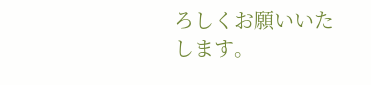ろしくお願いいたします。